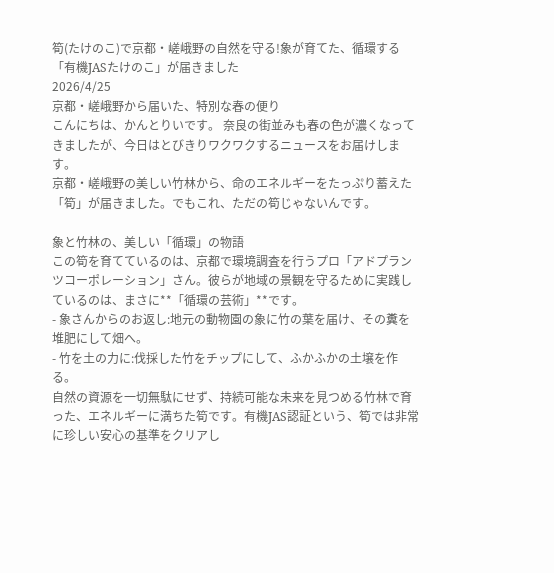筍(たけのこ)で京都・嵯峨野の自然を守る!象が育てた、循環する「有機JASたけのこ」が届きました
2026/4/25
京都・嵯峨野から届いた、特別な春の便り
こんにちは、かんとりいです。 奈良の街並みも春の色が濃くなってきましたが、今日はとびきりワクワクするニュースをお届けします。
京都・嵯峨野の美しい竹林から、命のエネルギーをたっぷり蓄えた「筍」が届きました。でもこれ、ただの筍じゃないんです。

象と竹林の、美しい「循環」の物語
この筍を育てているのは、京都で環境調査を行うプロ「アドプランツコーポレーション」さん。彼らが地域の景観を守るために実践しているのは、まさに**「循環の芸術」**です。
- 象さんからのお返し:地元の動物園の象に竹の葉を届け、その糞を堆肥にして畑へ。
- 竹を土の力に:伐採した竹をチップにして、ふかふかの土壌を作る。
自然の資源を一切無駄にせず、持続可能な未来を見つめる竹林で育った、エネルギーに満ちた筍です。有機JAS認証という、筍では非常に珍しい安心の基準をクリアし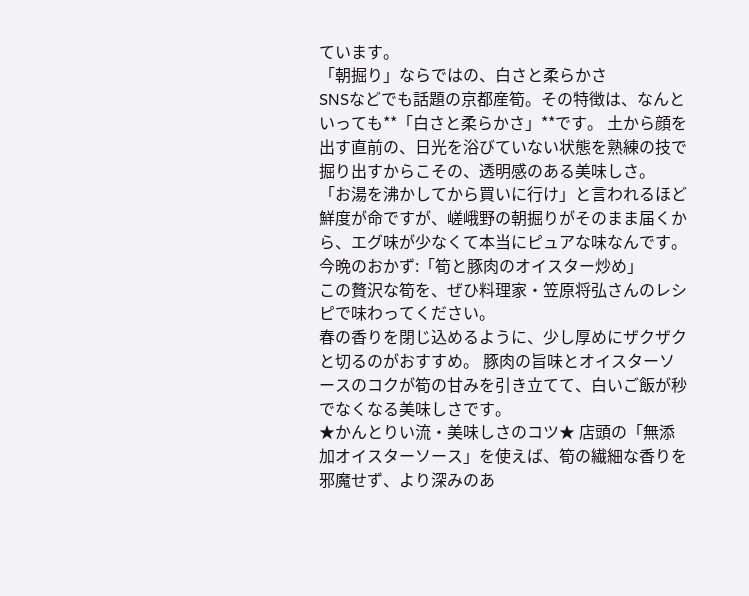ています。
「朝掘り」ならではの、白さと柔らかさ
SNSなどでも話題の京都産筍。その特徴は、なんといっても**「白さと柔らかさ」**です。 土から顔を出す直前の、日光を浴びていない状態を熟練の技で掘り出すからこその、透明感のある美味しさ。
「お湯を沸かしてから買いに行け」と言われるほど鮮度が命ですが、嵯峨野の朝掘りがそのまま届くから、エグ味が少なくて本当にピュアな味なんです。
今晩のおかず:「筍と豚肉のオイスター炒め」
この贅沢な筍を、ぜひ料理家・笠原将弘さんのレシピで味わってください。
春の香りを閉じ込めるように、少し厚めにザクザクと切るのがおすすめ。 豚肉の旨味とオイスターソースのコクが筍の甘みを引き立てて、白いご飯が秒でなくなる美味しさです。
★かんとりい流・美味しさのコツ★ 店頭の「無添加オイスターソース」を使えば、筍の繊細な香りを邪魔せず、より深みのあ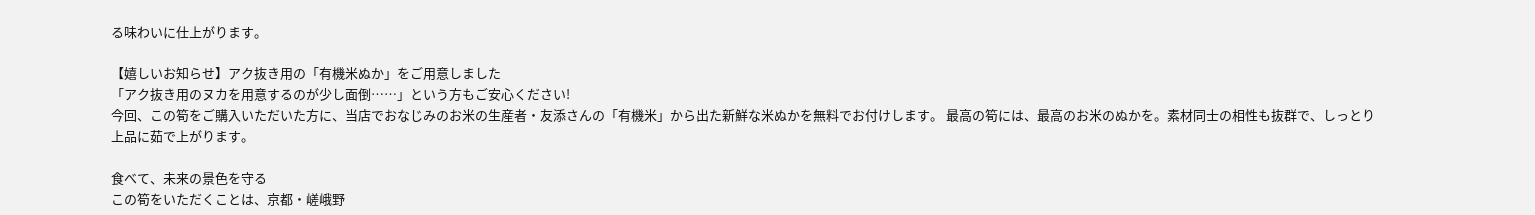る味わいに仕上がります。

【嬉しいお知らせ】アク抜き用の「有機米ぬか」をご用意しました
「アク抜き用のヌカを用意するのが少し面倒……」という方もご安心ください!
今回、この筍をご購入いただいた方に、当店でおなじみのお米の生産者・友添さんの「有機米」から出た新鮮な米ぬかを無料でお付けします。 最高の筍には、最高のお米のぬかを。素材同士の相性も抜群で、しっとり上品に茹で上がります。

食べて、未来の景色を守る
この筍をいただくことは、京都・嵯峨野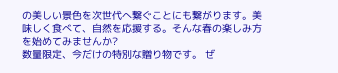の美しい景色を次世代へ繋ぐことにも繋がります。美味しく食べて、自然を応援する。そんな春の楽しみ方を始めてみませんか?
数量限定、今だけの特別な贈り物です。 ぜ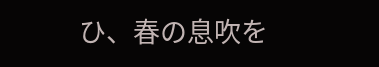ひ、春の息吹を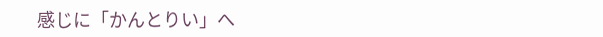感じに「かんとりい」へ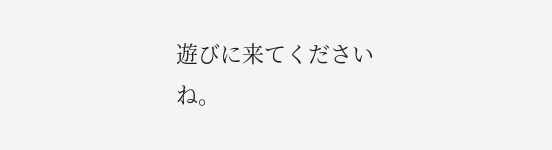遊びに来てくださいね。